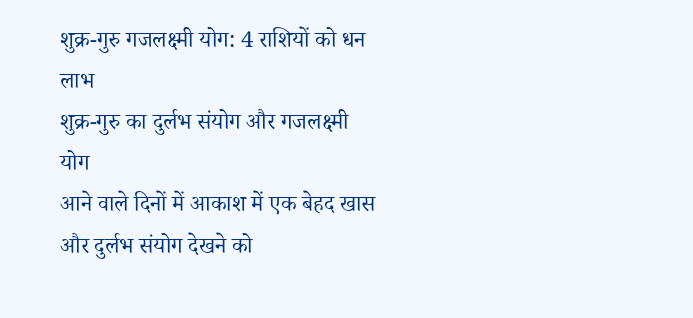शुक्र-गुरु गजलक्ष्मी योग: 4 राशियों को धन लाभ
शुक्र-गुरु का दुर्लभ संयोग और गजलक्ष्मी योग
आने वाले दिनों में आकाश में एक बेहद खास और दुर्लभ संयोग देखने को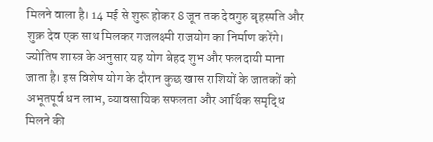मिलने वाला है। 14 मई से शुरू होकर 8 जून तक देवगुरु बृहस्पति और शुक्र देव एक साथ मिलकर गजलक्ष्मी राजयोग का निर्माण करेंगे। ज्योतिष शास्त्र के अनुसार यह योग बेहद शुभ और फलदायी माना जाता है। इस विशेष योग के दौरान कुछ खास राशियों के जातकों को अभूतपूर्व धन लाभ, व्यावसायिक सफलता और आर्थिक समृद्धि मिलने की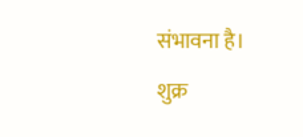संभावना है।
शुक्र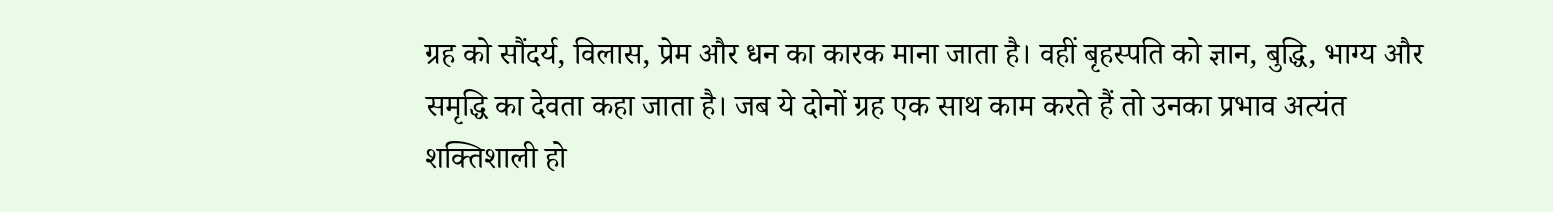ग्रह को सौंदर्य, विलास, प्रेम और धन का कारक माना जाता है। वहीं बृहस्पति को ज्ञान, बुद्धि, भाग्य और समृद्धि का देवता कहा जाता है। जब ये दोनों ग्रह एक साथ काम करते हैं तो उनका प्रभाव अत्यंत शक्तिशाली हो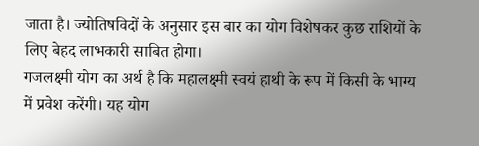जाता है। ज्योतिषविदों के अनुसार इस बार का योग विशेषकर कुछ राशियों के लिए बेहद लाभकारी साबित होगा।
गजलक्ष्मी योग का अर्थ है कि महालक्ष्मी स्वयं हाथी के रूप में किसी के भाग्य में प्रवेश करेंगी। यह योग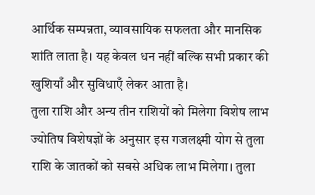आर्थिक सम्पन्नता, व्यावसायिक सफलता और मानसिक शांति लाता है। यह केवल धन नहीं बल्कि सभी प्रकार की खुशियाँ और सुविधाएँ लेकर आता है।
तुला राशि और अन्य तीन राशियों को मिलेगा विशेष लाभ
ज्योतिष विशेषज्ञों के अनुसार इस गजलक्ष्मी योग से तुला राशि के जातकों को सबसे अधिक लाभ मिलेगा। तुला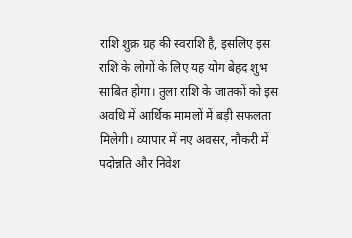राशि शुक्र ग्रह की स्वराशि है, इसलिए इस राशि के लोगों के लिए यह योग बेहद शुभ साबित होगा। तुला राशि के जातकों को इस अवधि में आर्थिक मामलों में बड़ी सफलता मिलेगी। व्यापार में नए अवसर, नौकरी में पदोन्नति और निवेश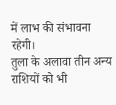में लाभ की संभावना रहेगी।
तुला के अलावा तीन अन्य राशियों को भी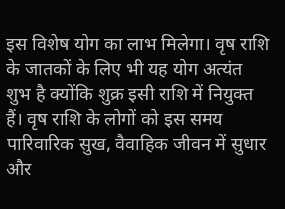इस विशेष योग का लाभ मिलेगा। वृष राशि के जातकों के लिए भी यह योग अत्यंत शुभ है क्योंकि शुक्र इसी राशि में नियुक्त हैं। वृष राशि के लोगों को इस समय पारिवारिक सुख, वैवाहिक जीवन में सुधार और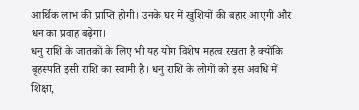आर्थिक लाभ की प्राप्ति होगी। उनके घर में खुशियों की बहार आएगी और धन का प्रवाह बढ़ेगा।
धनु राशि के जातकों के लिए भी यह योग विशेष महत्व रखता है क्योंकि बृहस्पति इसी राशि का स्वामी है। धनु राशि के लोगों को इस अवधि में शिक्षा,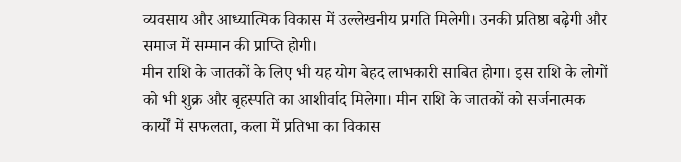व्यवसाय और आध्यात्मिक विकास में उल्लेखनीय प्रगति मिलेगी। उनकी प्रतिष्ठा बढ़ेगी और समाज में सम्मान की प्राप्ति होगी।
मीन राशि के जातकों के लिए भी यह योग बेहद लाभकारी साबित होगा। इस राशि के लोगों को भी शुक्र और बृहस्पति का आशीर्वाद मिलेगा। मीन राशि के जातकों को सर्जनात्मक कार्यों में सफलता, कला में प्रतिभा का विकास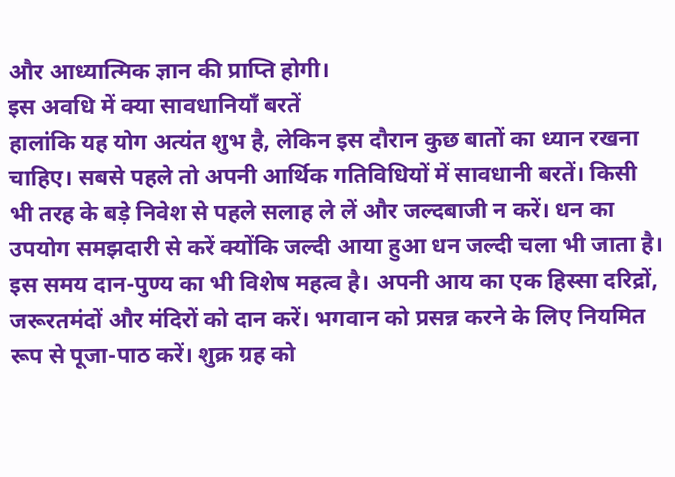और आध्यात्मिक ज्ञान की प्राप्ति होगी।
इस अवधि में क्या सावधानियाँ बरतें
हालांकि यह योग अत्यंत शुभ है, लेकिन इस दौरान कुछ बातों का ध्यान रखना चाहिए। सबसे पहले तो अपनी आर्थिक गतिविधियों में सावधानी बरतें। किसी भी तरह के बड़े निवेश से पहले सलाह ले लें और जल्दबाजी न करें। धन का उपयोग समझदारी से करें क्योंकि जल्दी आया हुआ धन जल्दी चला भी जाता है।
इस समय दान-पुण्य का भी विशेष महत्व है। अपनी आय का एक हिस्सा दरिद्रों, जरूरतमंदों और मंदिरों को दान करें। भगवान को प्रसन्न करने के लिए नियमित रूप से पूजा-पाठ करें। शुक्र ग्रह को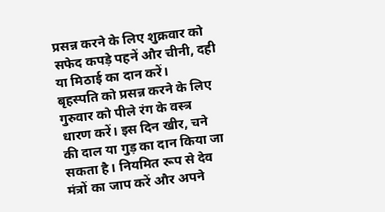प्रसन्न करने के लिए शुक्रवार को सफेद कपड़े पहनें और चीनी, दही या मिठाई का दान करें।
बृहस्पति को प्रसन्न करने के लिए गुरुवार को पीले रंग के वस्त्र धारण करें। इस दिन खीर, चने की दाल या गुड़ का दान किया जा सकता है। नियमित रूप से देव मंत्रों का जाप करें और अपने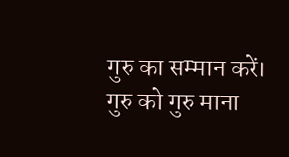गुरु का सम्मान करें। गुरु को गुरु माना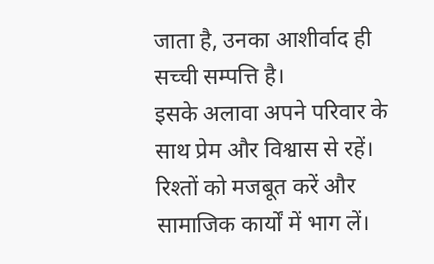जाता है, उनका आशीर्वाद ही सच्ची सम्पत्ति है।
इसके अलावा अपने परिवार के साथ प्रेम और विश्वास से रहें। रिश्तों को मजबूत करें और सामाजिक कार्यों में भाग लें।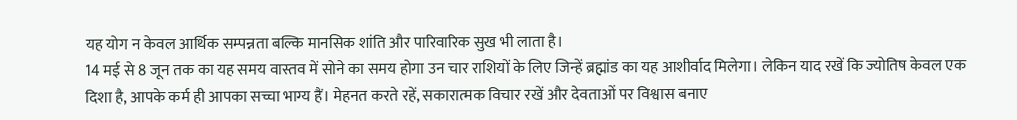यह योग न केवल आर्थिक सम्पन्नता बल्कि मानसिक शांति और पारिवारिक सुख भी लाता है।
14 मई से 8 जून तक का यह समय वास्तव में सोने का समय होगा उन चार राशियों के लिए जिन्हें ब्रह्मांड का यह आशीर्वाद मिलेगा। लेकिन याद रखें कि ज्योतिष केवल एक दिशा है, आपके कर्म ही आपका सच्चा भाग्य हैं। मेहनत करते रहें, सकारात्मक विचार रखें और देवताओं पर विश्वास बनाए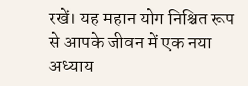रखें। यह महान योग निश्चित रूप से आपके जीवन में एक नया अध्याय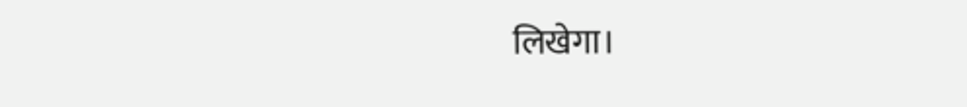लिखेगा।